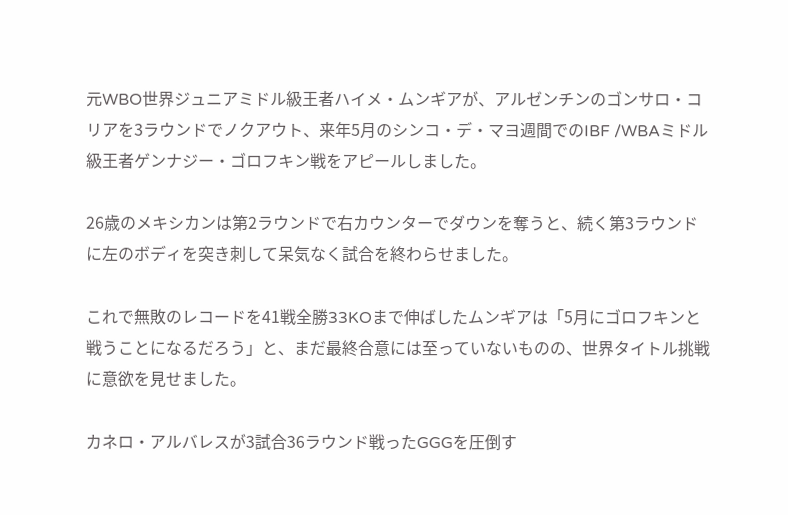元WBO世界ジュニアミドル級王者ハイメ・ムンギアが、アルゼンチンのゴンサロ・コリアを3ラウンドでノクアウト、来年5月のシンコ・デ・マヨ週間でのIBF /WBAミドル級王者ゲンナジー・ゴロフキン戦をアピールしました。

26歳のメキシカンは第2ラウンドで右カウンターでダウンを奪うと、続く第3ラウンドに左のボディを突き刺して呆気なく試合を終わらせました。

これで無敗のレコードを41戦全勝33KOまで伸ばしたムンギアは「5月にゴロフキンと戦うことになるだろう」と、まだ最終合意には至っていないものの、世界タイトル挑戦に意欲を見せました。

カネロ・アルバレスが3試合36ラウンド戦ったGGGを圧倒す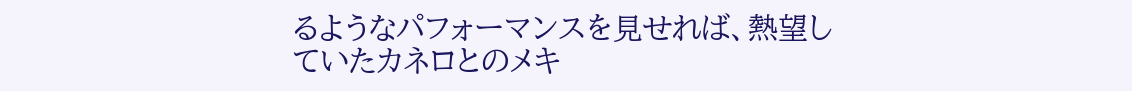るようなパフォーマンスを見せれば、熱望していたカネロとのメキ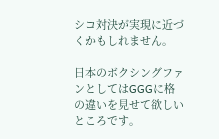シコ対決が実現に近づくかもしれません。

日本のボクシングファンとしてはGGGに格の違いを見せて欲しいところです。